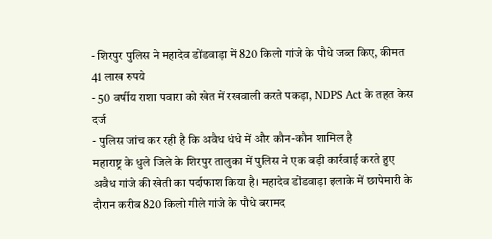- शिरपुर पुलिस ने महादेव डोंडवाड़ा में 820 किलो गांजे के पौधे जब्त किए, कीमत 41 लाख रुपये
- 50 वर्षीय राशा पवारा को खेत में रखवाली करते पकड़ा, NDPS Act के तहत केस दर्ज
- पुलिस जांच कर रही है कि अवैध धंधे में और कौन-कौन शामिल है
महाराष्ट्र के धुले जिले के शिरपुर तालुका में पुलिस ने एक बड़ी कार्रवाई करते हुए अवैध गांजे की खेती का पर्दाफाश किया है। महादेव डोंडवाड़ा इलाके में छापेमारी के दौरान करीब 820 किलो गीले गांजे के पौधे बरामद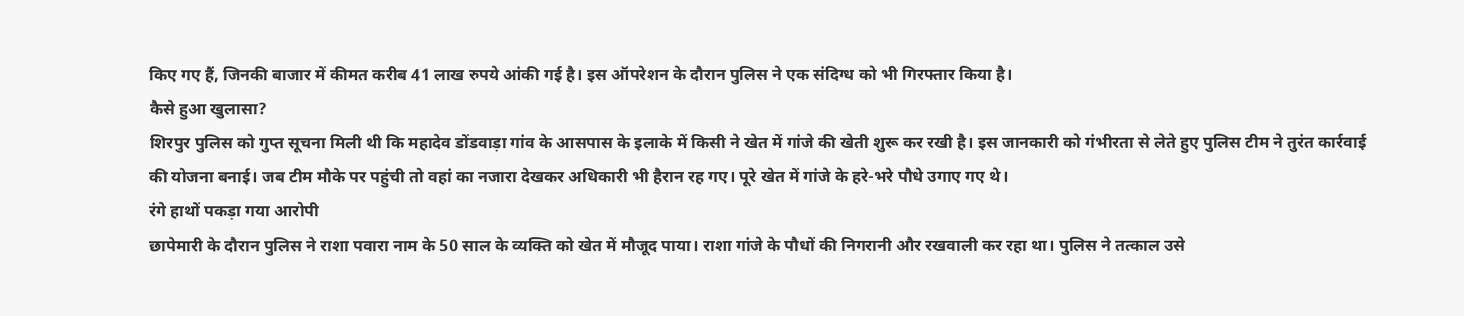किए गए हैं, जिनकी बाजार में कीमत करीब 41 लाख रुपये आंकी गई है। इस ऑपरेशन के दौरान पुलिस ने एक संदिग्ध को भी गिरफ्तार किया है।
कैसे हुआ खुलासा?
शिरपुर पुलिस को गुप्त सूचना मिली थी कि महादेव डोंडवाड़ा गांव के आसपास के इलाके में किसी ने खेत में गांजे की खेती शुरू कर रखी है। इस जानकारी को गंभीरता से लेते हुए पुलिस टीम ने तुरंत कार्रवाई की योजना बनाई। जब टीम मौके पर पहुंची तो वहां का नजारा देखकर अधिकारी भी हैरान रह गए। पूरे खेत में गांजे के हरे-भरे पौधे उगाए गए थे।
रंगे हाथों पकड़ा गया आरोपी
छापेमारी के दौरान पुलिस ने राशा पवारा नाम के 50 साल के व्यक्ति को खेत में मौजूद पाया। राशा गांजे के पौधों की निगरानी और रखवाली कर रहा था। पुलिस ने तत्काल उसे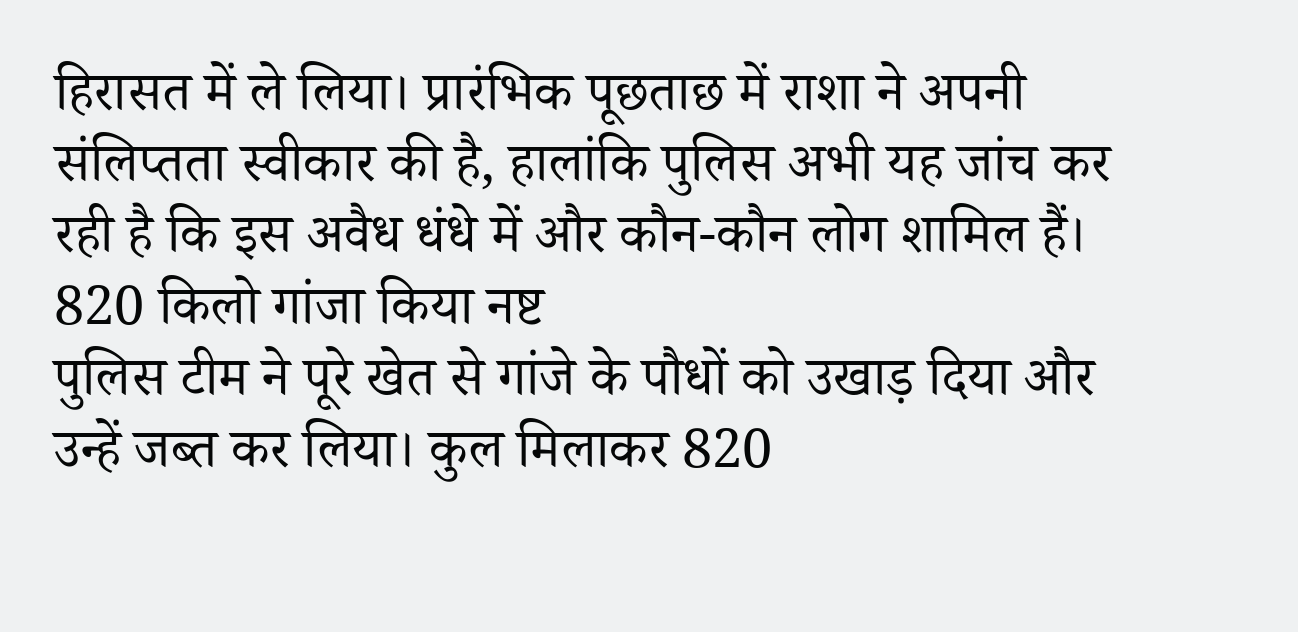हिरासत में ले लिया। प्रारंभिक पूछताछ में राशा ने अपनी संलिप्तता स्वीकार की है, हालांकि पुलिस अभी यह जांच कर रही है कि इस अवैध धंधे में और कौन-कौन लोग शामिल हैं।
820 किलो गांजा किया नष्ट
पुलिस टीम ने पूरे खेत से गांजे के पौधों को उखाड़ दिया और उन्हें जब्त कर लिया। कुल मिलाकर 820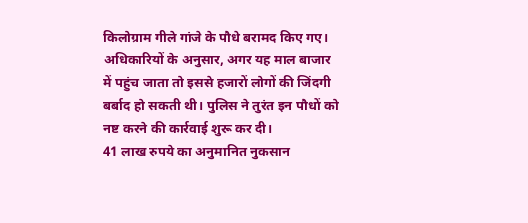किलोग्राम गीले गांजे के पौधे बरामद किए गए। अधिकारियों के अनुसार, अगर यह माल बाजार में पहुंच जाता तो इससे हजारों लोगों की जिंदगी बर्बाद हो सकती थी। पुलिस ने तुरंत इन पौधों को नष्ट करने की कार्रवाई शुरू कर दी।
41 लाख रुपये का अनुमानित नुकसान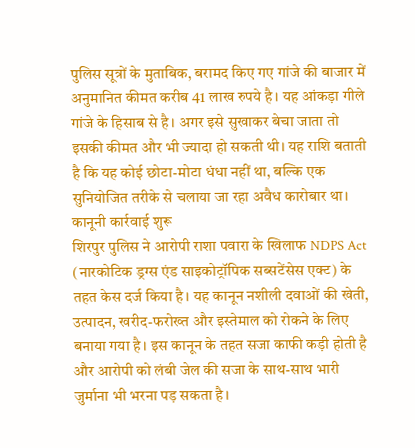पुलिस सूत्रों के मुताबिक, बरामद किए गए गांजे की बाजार में अनुमानित कीमत करीब 41 लाख रुपये है। यह आंकड़ा गीले गांजे के हिसाब से है। अगर इसे सुखाकर बेचा जाता तो इसकी कीमत और भी ज्यादा हो सकती थी। यह राशि बताती है कि यह कोई छोटा-मोटा धंधा नहीं था, बल्कि एक सुनियोजित तरीके से चलाया जा रहा अवैध कारोबार था।
कानूनी कार्रवाई शुरू
शिरपुर पुलिस ने आरोपी राशा पवारा के खिलाफ NDPS Act (नारकोटिक ड्रग्स एंड साइकोट्रॉपिक सब्सटेंसेस एक्ट) के तहत केस दर्ज किया है। यह कानून नशीली दवाओं की खेती, उत्पादन, खरीद-फरोख्त और इस्तेमाल को रोकने के लिए बनाया गया है। इस कानून के तहत सजा काफी कड़ी होती है और आरोपी को लंबी जेल की सजा के साथ-साथ भारी जुर्माना भी भरना पड़ सकता है।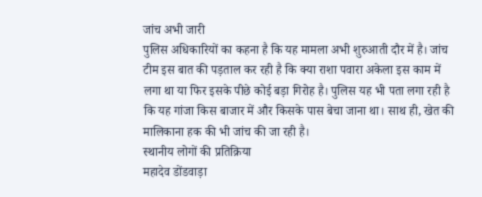जांच अभी जारी
पुलिस अधिकारियों का कहना है कि यह मामला अभी शुरुआती दौर में है। जांच टीम इस बात की पड़ताल कर रही है कि क्या राशा पवारा अकेला इस काम में लगा था या फिर इसके पीछे कोई बड़ा गिरोह है। पुलिस यह भी पता लगा रही है कि यह गांजा किस बाजार में और किसके पास बेचा जाना था। साथ ही, खेत की मालिकाना हक की भी जांच की जा रही है।
स्थानीय लोगों की प्रतिक्रिया
महादेव डोंडवाड़ा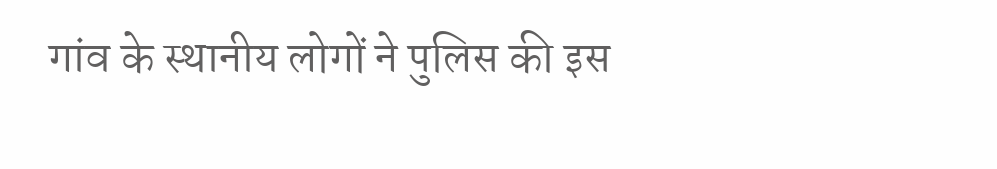गांव के स्थानीय लोगों ने पुलिस की इस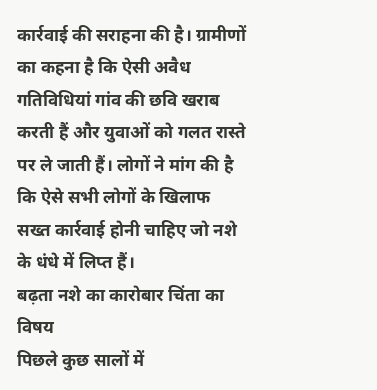कार्रवाई की सराहना की है। ग्रामीणों का कहना है कि ऐसी अवैध गतिविधियां गांव की छवि खराब करती हैं और युवाओं को गलत रास्ते पर ले जाती हैं। लोगों ने मांग की है कि ऐसे सभी लोगों के खिलाफ सख्त कार्रवाई होनी चाहिए जो नशे के धंधे में लिप्त हैं।
बढ़ता नशे का कारोबार चिंता का विषय
पिछले कुछ सालों में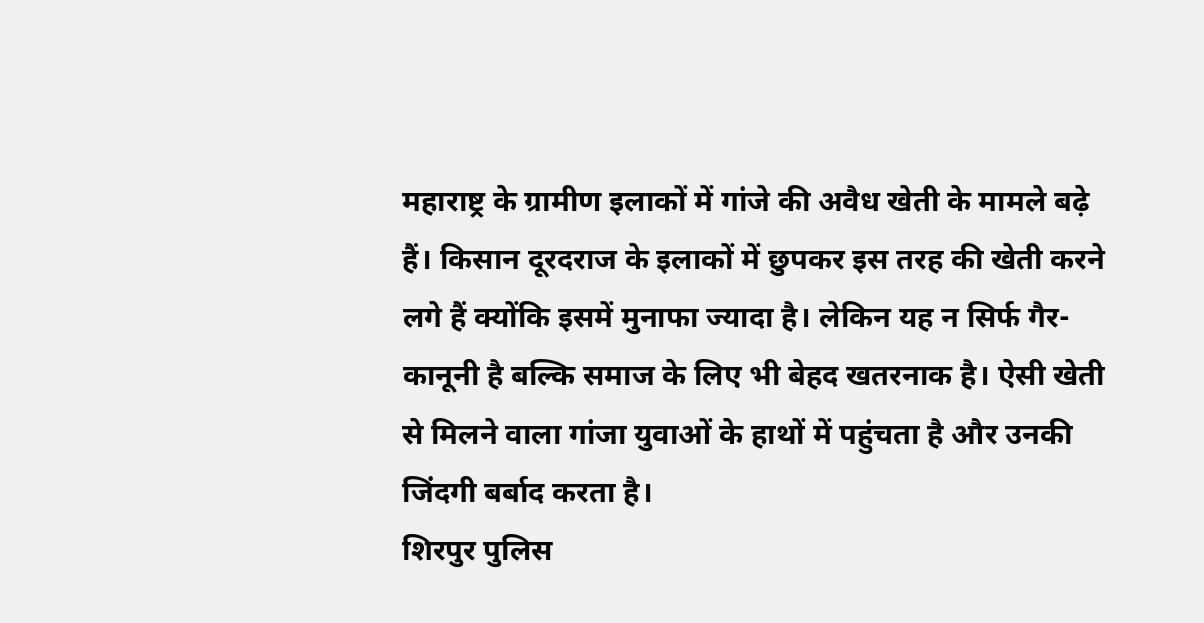महाराष्ट्र के ग्रामीण इलाकों में गांजे की अवैध खेती के मामले बढ़े हैं। किसान दूरदराज के इलाकों में छुपकर इस तरह की खेती करने लगे हैं क्योंकि इसमें मुनाफा ज्यादा है। लेकिन यह न सिर्फ गैर-कानूनी है बल्कि समाज के लिए भी बेहद खतरनाक है। ऐसी खेती से मिलने वाला गांजा युवाओं के हाथों में पहुंचता है और उनकी जिंदगी बर्बाद करता है।
शिरपुर पुलिस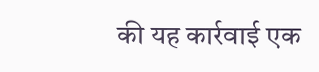की यह कार्रवाई एक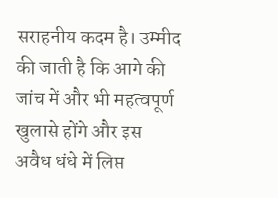सराहनीय कदम है। उम्मीद की जाती है कि आगे की जांच में और भी महत्वपूर्ण खुलासे होंगे और इस अवैध धंधे में लिप्त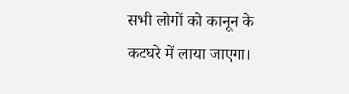सभी लोगों को कानून के कटघरे में लाया जाएगा।